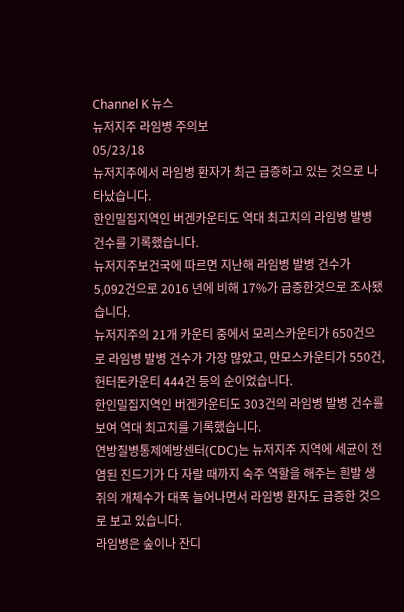Channel K 뉴스
뉴저지주 라임병 주의보
05/23/18
뉴저지주에서 라임병 환자가 최근 급증하고 있는 것으로 나타났습니다.
한인밀집지역인 버겐카운티도 역대 최고치의 라임병 발병 건수를 기록했습니다.
뉴저지주보건국에 따르면 지난해 라임병 발병 건수가 5,092건으로 2016 년에 비해 17%가 급증한것으로 조사됐습니다.
뉴저지주의 21개 카운티 중에서 모리스카운티가 650건으로 라임병 발병 건수가 가장 많았고, 만모스카운티가 550건, 헌터돈카운티 444건 등의 순이었습니다.
한인밀집지역인 버겐카운티도 303건의 라임병 발병 건수를 보여 역대 최고치를 기록했습니다.
연방질병통제예방센터(CDC)는 뉴저지주 지역에 세균이 전염된 진드기가 다 자랄 때까지 숙주 역할을 해주는 흰발 생쥐의 개체수가 대폭 늘어나면서 라임병 환자도 급증한 것으로 보고 있습니다.
라임병은 숲이나 잔디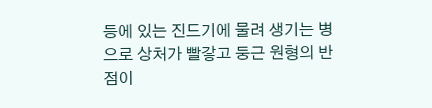등에 있는 진드기에 물려 생기는 병으로 상처가 빨갛고 둥근 원형의 반점이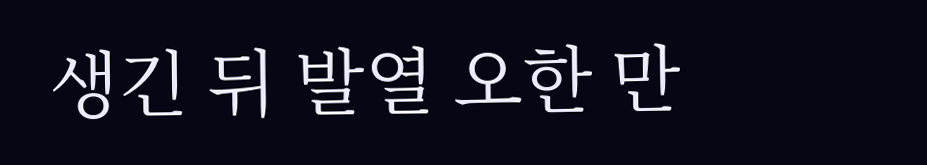생긴 뒤 발열 오한 만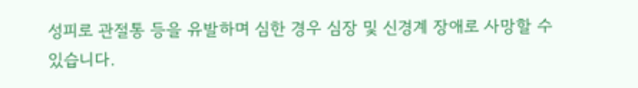성피로 관절통 등을 유발하며 심한 경우 심장 및 신경계 장애로 사망할 수 있습니다.